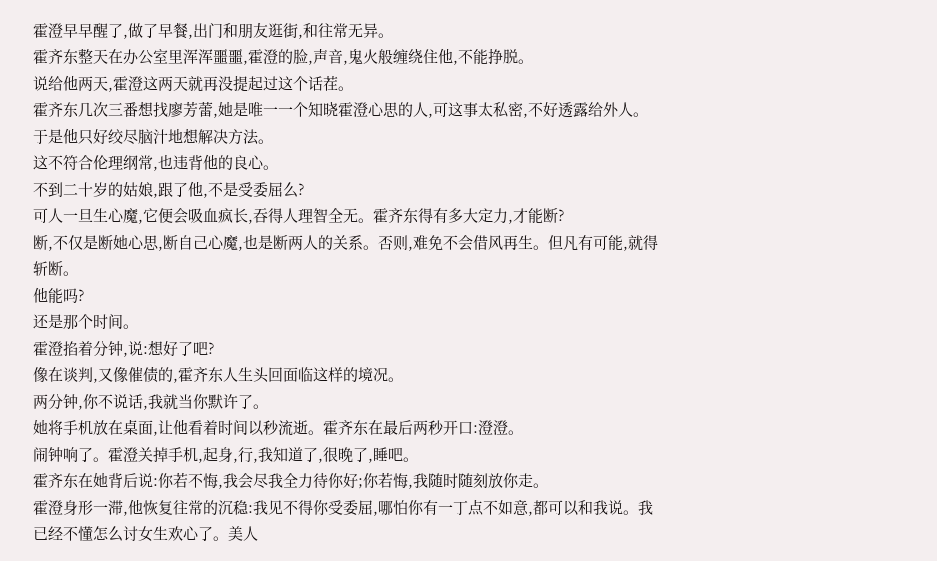霍澄早早醒了,做了早餐,出门和朋友逛街,和往常无异。
霍齐东整天在办公室里浑浑噩噩,霍澄的脸,声音,鬼火般缠绕住他,不能挣脱。
说给他两天,霍澄这两天就再没提起过这个话茬。
霍齐东几次三番想找廖芳蕾,她是唯一一个知晓霍澄心思的人,可这事太私密,不好透露给外人。
于是他只好绞尽脑汁地想解决方法。
这不符合伦理纲常,也违背他的良心。
不到二十岁的姑娘,跟了他,不是受委屈么?
可人一旦生心魔,它便会吸血疯长,吞得人理智全无。霍齐东得有多大定力,才能断?
断,不仅是断她心思,断自己心魔,也是断两人的关系。否则,难免不会借风再生。但凡有可能,就得斩断。
他能吗?
还是那个时间。
霍澄掐着分钟,说:想好了吧?
像在谈判,又像催债的,霍齐东人生头回面临这样的境况。
两分钟,你不说话,我就当你默许了。
她将手机放在桌面,让他看着时间以秒流逝。霍齐东在最后两秒开口:澄澄。
闹钟响了。霍澄关掉手机,起身,行,我知道了,很晚了,睡吧。
霍齐东在她背后说:你若不悔,我会尽我全力待你好;你若悔,我随时随刻放你走。
霍澄身形一滞,他恢复往常的沉稳:我见不得你受委屈,哪怕你有一丁点不如意,都可以和我说。我已经不懂怎么讨女生欢心了。美人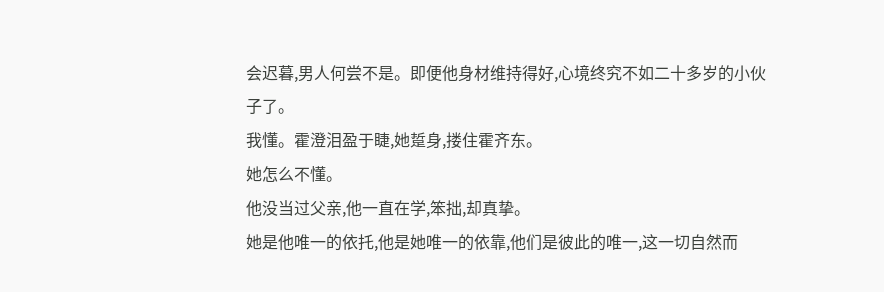会迟暮,男人何尝不是。即便他身材维持得好,心境终究不如二十多岁的小伙子了。
我懂。霍澄泪盈于睫,她踅身,搂住霍齐东。
她怎么不懂。
他没当过父亲,他一直在学,笨拙,却真挚。
她是他唯一的依托,他是她唯一的依靠,他们是彼此的唯一,这一切自然而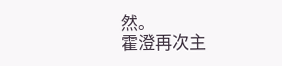然。
霍澄再次主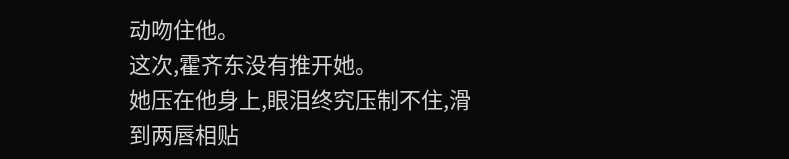动吻住他。
这次,霍齐东没有推开她。
她压在他身上,眼泪终究压制不住,滑到两唇相贴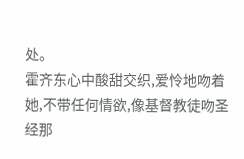处。
霍齐东心中酸甜交织,爱怜地吻着她,不带任何情欲,像基督教徒吻圣经那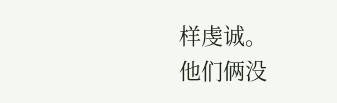样虔诚。
他们俩没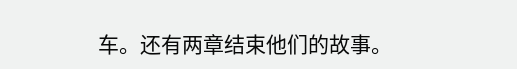车。还有两章结束他们的故事。